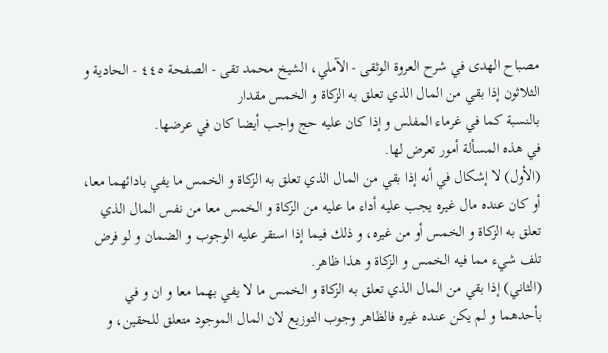مصباح الهدى في شرح العروة الوثقى - الآملي، الشيخ محمد تقى - الصفحة ٤٤٥ - الحادية و الثلاثون إذا بقي من المال الذي تعلق به الزكاة و الخمس مقدار
بالنسبة كما في غرماء المفلس و إذا كان عليه حج واجب أيضا كان في عرضها.
في هذه المسألة أمور تعرض لها.
(الأول) لا إشكال في أنه إذا بقي من المال الذي تعلق به الزكاة و الخمس ما يفي بادائهما معا، أو كان عنده مال غيره يجب عليه أداء ما عليه من الزكاة و الخمس معا من نفس المال الذي تعلق به الزكاة و الخمس أو من غيره، و ذلك فيما إذا استقر عليه الوجوب و الضمان و لو فرض تلف شيء مما فيه الخمس و الزكاة و هذا ظاهر.
(الثاني) إذا بقي من المال الذي تعلق به الزكاة و الخمس ما لا يفي بهما معا و ان و في بأحدهما و لم يكن عنده غيره فالظاهر وجوب التوزيع لان المال الموجود متعلق للحقين، و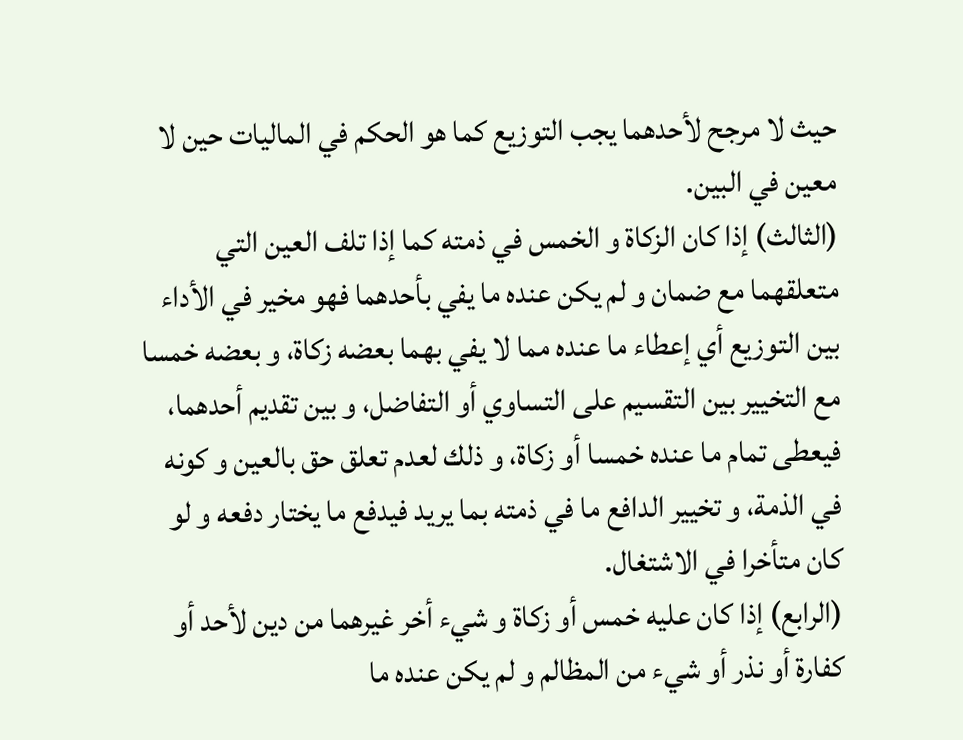حيث لا مرجح لأحدهما يجب التوزيع كما هو الحكم في الماليات حين لا معين في البين.
(الثالث) إذا كان الزكاة و الخمس في ذمته كما إذا تلف العين التي متعلقهما مع ضمان و لم يكن عنده ما يفي بأحدهما فهو مخير في الأداء بين التوزيع أي إعطاء ما عنده مما لا يفي بهما بعضه زكاة، و بعضه خمسا مع التخيير بين التقسيم على التساوي أو التفاضل، و بين تقديم أحدهما، فيعطى تمام ما عنده خمسا أو زكاة، و ذلك لعدم تعلق حق بالعين و كونه في الذمة، و تخيير الدافع ما في ذمته بما يريد فيدفع ما يختار دفعه و لو كان متأخرا في الاشتغال.
(الرابع) إذا كان عليه خمس أو زكاة و شيء أخر غيرهما من دين لأحد أو كفارة أو نذر أو شيء من المظالم و لم يكن عنده ما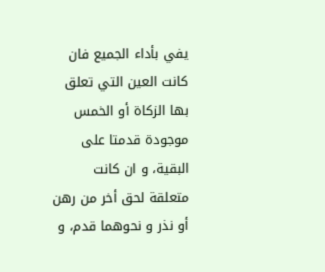يفي بأداء الجميع فان كانت العين التي تعلق بها الزكاة أو الخمس موجودة قدمتا على البقية، و ان كانت متعلقة لحق أخر من رهن أو نذر و نحوهما قدم، و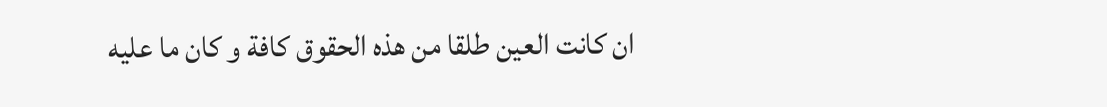ان كانت العين طلقا من هذه الحقوق كافة و كان ما عليه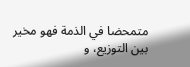متمحضا في الذمة فهو مخير بين التوزيع، و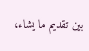بين تقديم ما يشاء،